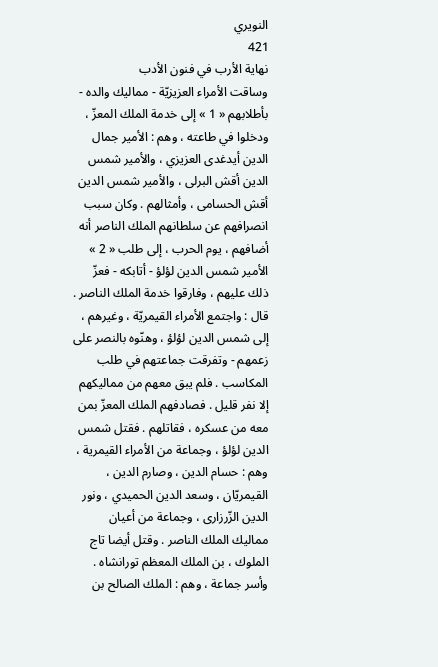النويري
421
نهاية الأرب في فنون الأدب
وساقت الأمراء العزيزيّة - مماليك والده - بأطلابهم « 1 » إلى خدمة الملك المعزّ ، ودخلوا في طاعته ، وهم : الأمير جمال الدين أيدغدى العزيزي ، والأمير شمس الدين أقش البرلى ، والأمير شمس الدين أقش الحسامى ، وأمثالهم . وكان سبب انصرافهم عن سلطانهم الملك الناصر أنه أضافهم ، يوم الحرب ، إلى طلب « 2 » الأمير شمس الدين لؤلؤ - أتابكه - فعزّ ذلك عليهم ، وفارقوا خدمة الملك الناصر . قال : واجتمع الأمراء القيمريّة ، وغيرهم ، إلى شمس الدين لؤلؤ ، وهنّوه بالنصر على زعمهم - وتفرقت جماعتهم في طلب المكاسب . فلم يبق معهم من مماليكهم إلا نفر قليل . فصادفهم الملك المعزّ بمن معه من عسكره ، فقاتلهم . فقتل شمس الدين لؤلؤ ، وجماعة من الأمراء القيمرية ، وهم : حسام الدين ، وصارم الدين ، القيمريّان ، وسعد الدين الحميدي ، ونور الدين الزّرزارى ، وجماعة من أعيان مماليك الملك الناصر . وقتل أيضا تاج الملوك ، بن الملك المعظم تورانشاه . وأسر جماعة ، وهم : الملك الصالح بن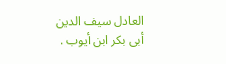العادل سيف الدين أبى بكر ابن أيوب .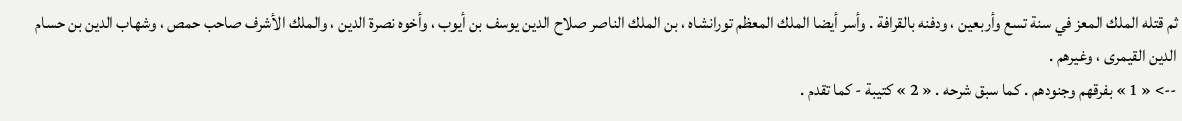ثم قتله الملك المعز في سنة تسع وأربعين ، ودفنه بالقرافة . وأسر أيضا الملك المعظم تورانشاه ، بن الملك الناصر صلاح الدين يوسف بن أيوب ، وأخوه نصرة الدين ، والملك الأشرف صاحب حمص ، وشهاب الدين بن حسام الدين القيمرى ، وغيرهم .
--> « 1 » بفرقهم وجنودهم . كما سبق شرحه . « 2 » كتيبة - كما تقدم .